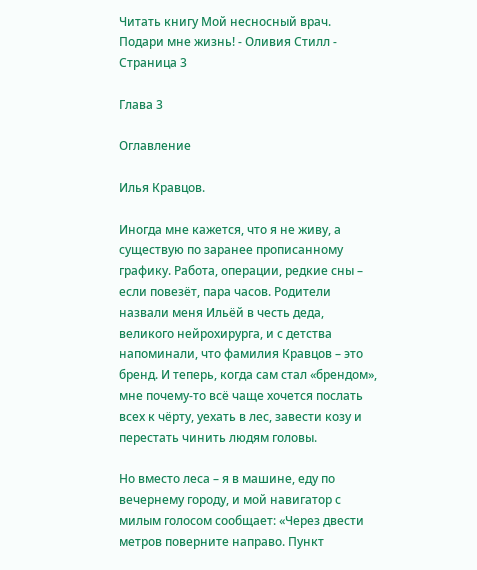Читать книгу Мой несносный врач. Подари мне жизнь! - Оливия Стилл - Страница 3

Глава 3

Оглавление

Илья Кравцов.

Иногда мне кажется, что я не живу, а существую по заранее прописанному графику. Работа, операции, редкие сны – если повезёт, пара часов. Родители назвали меня Ильёй в честь деда, великого нейрохирурга, и с детства напоминали, что фамилия Кравцов – это бренд. И теперь, когда сам стал «брендом», мне почему-то всё чаще хочется послать всех к чёрту, уехать в лес, завести козу и перестать чинить людям головы.

Но вместо леса – я в машине, еду по вечернему городу, и мой навигатор с милым голосом сообщает: «Через двести метров поверните направо. Пункт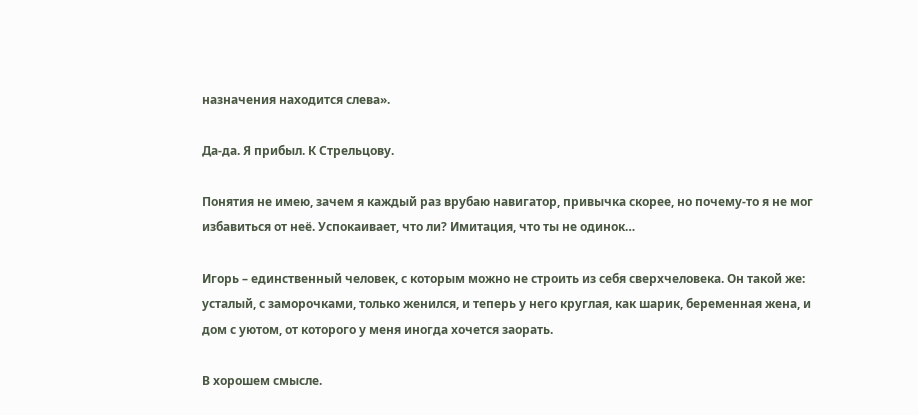назначения находится слева».

Да-да. Я прибыл. К Стрельцову.

Понятия не имею, зачем я каждый раз врубаю навигатор, привычка скорее, но почему-то я не мог избавиться от неё. Успокаивает, что ли? Имитация, что ты не одинок…

Игорь – единственный человек, с которым можно не строить из себя сверхчеловека. Он такой же: усталый, с заморочками, только женился, и теперь у него круглая, как шарик, беременная жена, и дом с уютом, от которого у меня иногда хочется заорать.

В хорошем смысле.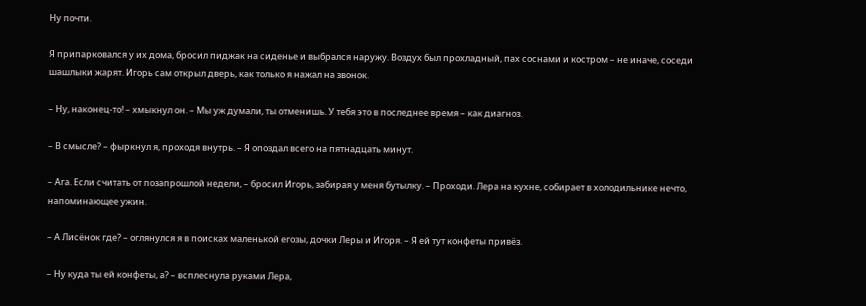Ну почти.

Я припарковался у их дома, бросил пиджак на сиденье и выбрался наружу. Воздух был прохладный, пах соснами и костром – не иначе, соседи шашлыки жарят. Игорь сам открыл дверь, как только я нажал на звонок.

– Ну, наконец-то! – хмыкнул он. – Мы уж думали, ты отменишь. У тебя это в последнее время – как диагноз.

– В смысле? – фыркнул я, проходя внутрь. – Я опоздал всего на пятнадцать минут.

– Ага. Если считать от позапрошлой недели, – бросил Игорь, забирая у меня бутылку. – Проходи. Лера на кухне, собирает в холодильнике нечто, напоминающее ужин.

– А Лисёнок где? – оглянулся я в поисках маленькой егозы, дочки Леры и Игоря. – Я ей тут конфеты привёз.

– Ну куда ты ей конфеты, а? – всплеснула руками Лера,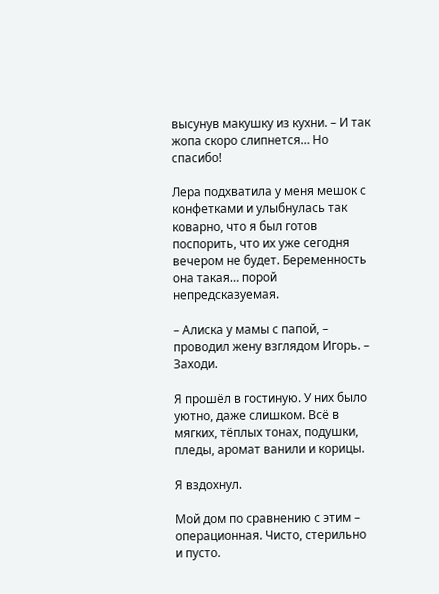высунув макушку из кухни. – И так жопа скоро слипнется… Но спасибо!

Лера подхватила у меня мешок с конфетками и улыбнулась так коварно, что я был готов поспорить, что их уже сегодня вечером не будет. Беременность она такая… порой непредсказуемая.

– Алиска у мамы с папой, – проводил жену взглядом Игорь. – Заходи.

Я прошёл в гостиную. У них было уютно, даже слишком. Всё в мягких, тёплых тонах, подушки, пледы, аромат ванили и корицы.

Я вздохнул.

Мой дом по сравнению с этим – операционная. Чисто, стерильно и пусто.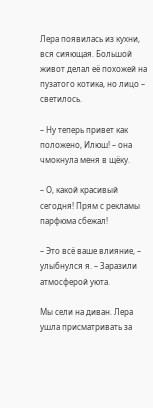Лера появилась из кухни, вся сияющая. Большой живот делал её похожей на пузатого котика, но лицо – светилось.

– Ну теперь привет как положено, Илюш! – она чмокнула меня в щёку.

– О, какой красивый сегодня! Прям с рекламы парфюма сбежал!

– Это всё ваше влияние, – улыбнулся я. – Заразили атмосферой уюта.

Мы сели на диван. Лера ушла присматривать за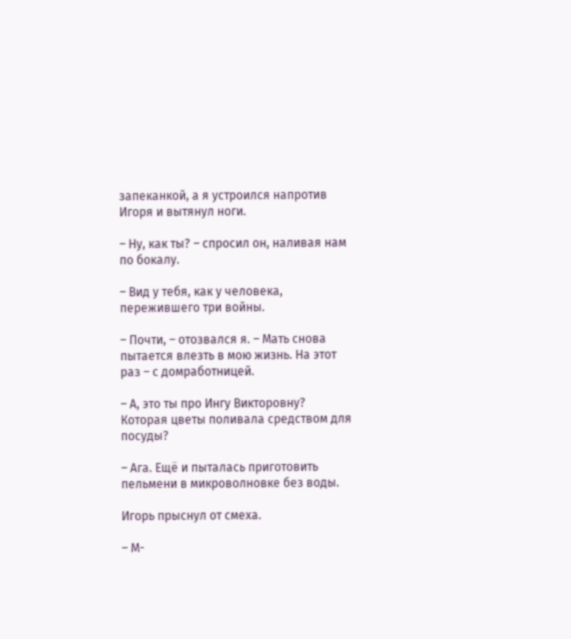запеканкой, а я устроился напротив Игоря и вытянул ноги.

– Ну, как ты? – спросил он, наливая нам по бокалу.

– Вид у тебя, как у человека, пережившего три войны.

– Почти, – отозвался я. – Мать снова пытается влезть в мою жизнь. На этот раз – с домработницей.

– А, это ты про Ингу Викторовну? Которая цветы поливала средством для посуды?

– Ага. Ещё и пыталась приготовить пельмени в микроволновке без воды.

Игорь прыснул от смеха.

– М-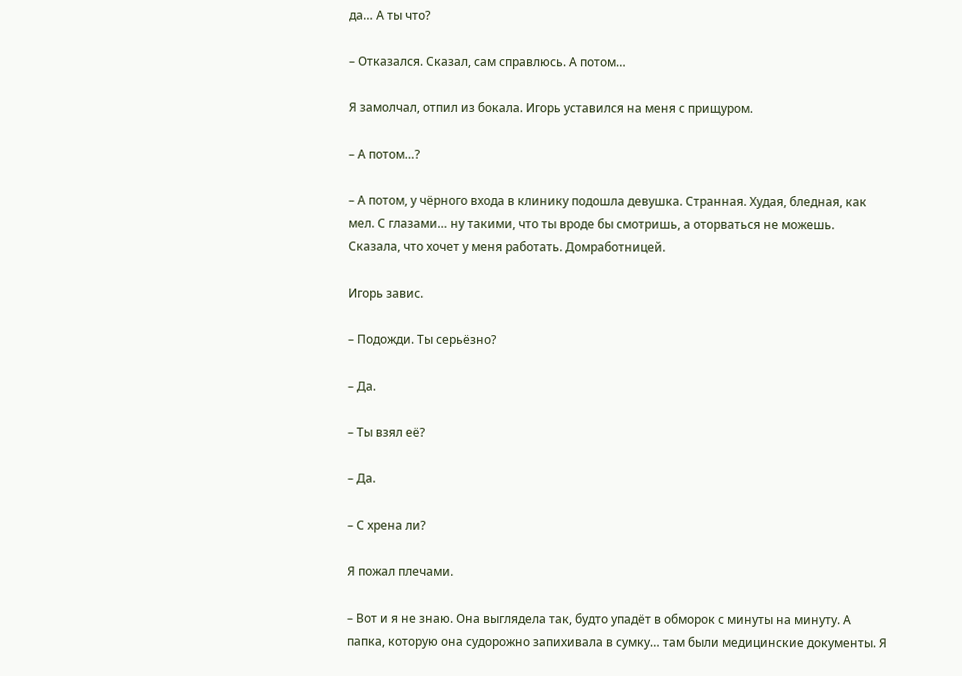да… А ты что?

– Отказался. Сказал, сам справлюсь. А потом…

Я замолчал, отпил из бокала. Игорь уставился на меня с прищуром.

– А потом…?

– А потом, у чёрного входа в клинику подошла девушка. Странная. Худая, бледная, как мел. С глазами… ну такими, что ты вроде бы смотришь, а оторваться не можешь. Сказала, что хочет у меня работать. Домработницей.

Игорь завис.

– Подожди. Ты серьёзно?

– Да.

– Ты взял её?

– Да.

– С хрена ли?

Я пожал плечами.

– Вот и я не знаю. Она выглядела так, будто упадёт в обморок с минуты на минуту. А папка, которую она судорожно запихивала в сумку… там были медицинские документы. Я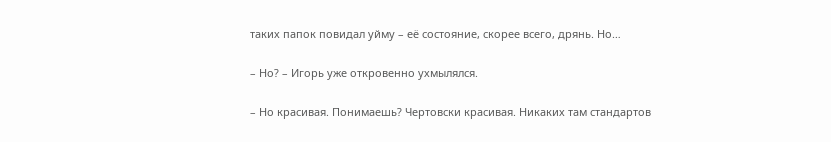таких папок повидал уйму – её состояние, скорее всего, дрянь. Но…

– Но? – Игорь уже откровенно ухмылялся.

– Но красивая. Понимаешь? Чертовски красивая. Никаких там стандартов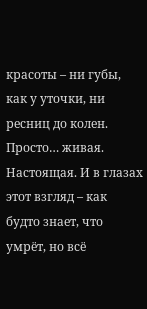красоты – ни губы, как у уточки, ни ресниц до колен. Просто… живая. Настоящая. И в глазах этот взгляд – как будто знает, что умрёт, но всё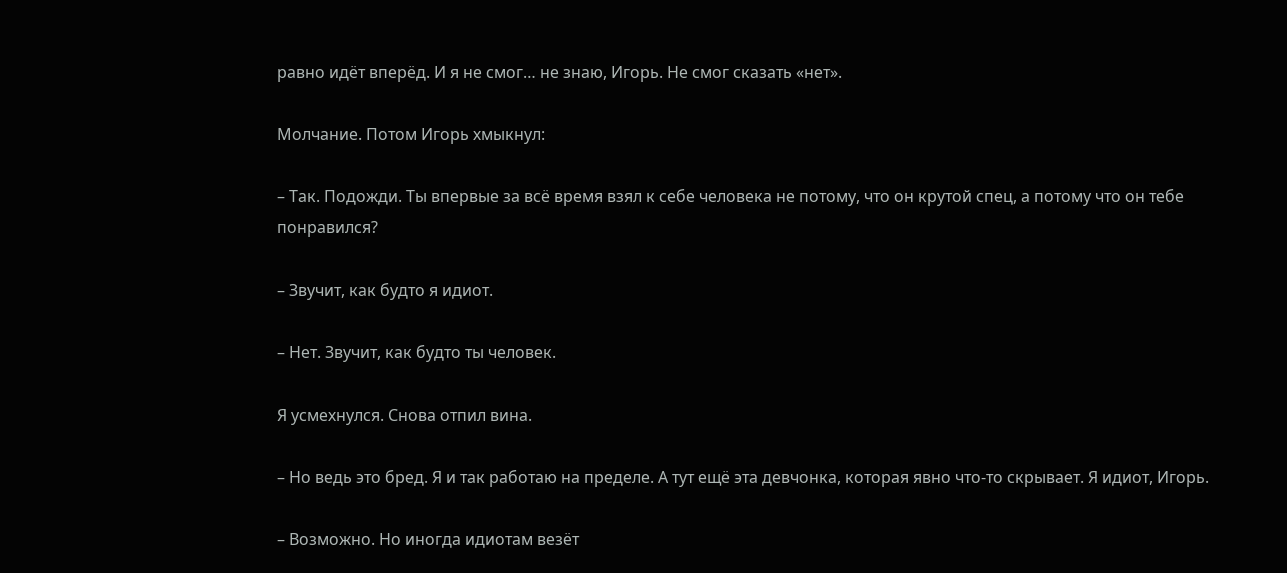равно идёт вперёд. И я не смог… не знаю, Игорь. Не смог сказать «нет».

Молчание. Потом Игорь хмыкнул:

– Так. Подожди. Ты впервые за всё время взял к себе человека не потому, что он крутой спец, а потому что он тебе понравился?

– Звучит, как будто я идиот.

– Нет. Звучит, как будто ты человек.

Я усмехнулся. Снова отпил вина.

– Но ведь это бред. Я и так работаю на пределе. А тут ещё эта девчонка, которая явно что-то скрывает. Я идиот, Игорь.

– Возможно. Но иногда идиотам везёт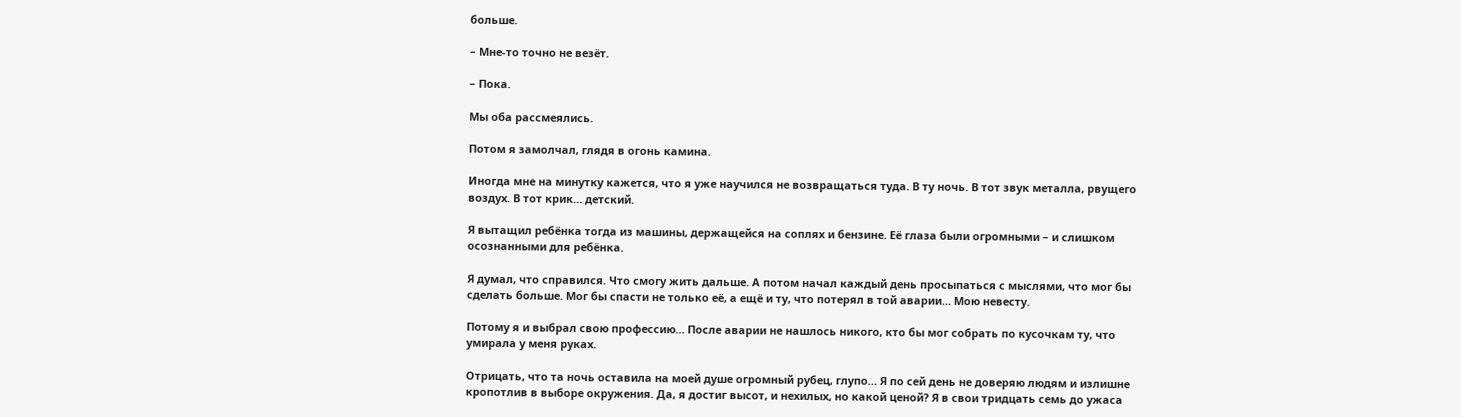больше.

– Мне-то точно не везёт.

– Пока.

Мы оба рассмеялись.

Потом я замолчал, глядя в огонь камина.

Иногда мне на минутку кажется, что я уже научился не возвращаться туда. В ту ночь. В тот звук металла, рвущего воздух. В тот крик… детский.

Я вытащил ребёнка тогда из машины, держащейся на соплях и бензине. Её глаза были огромными – и слишком осознанными для ребёнка.

Я думал, что справился. Что смогу жить дальше. А потом начал каждый день просыпаться с мыслями, что мог бы сделать больше. Мог бы спасти не только её, а ещё и ту, что потерял в той аварии… Мою невесту.

Потому я и выбрал свою профессию… После аварии не нашлось никого, кто бы мог собрать по кусочкам ту, что умирала у меня руках.

Отрицать, что та ночь оставила на моей душе огромный рубец, глупо… Я по сей день не доверяю людям и излишне кропотлив в выборе окружения. Да, я достиг высот, и нехилых, но какой ценой? Я в свои тридцать семь до ужаса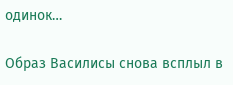одинок…

Образ Василисы снова всплыл в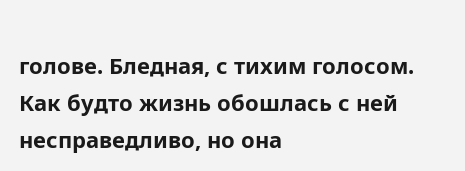голове. Бледная, с тихим голосом. Как будто жизнь обошлась с ней несправедливо, но она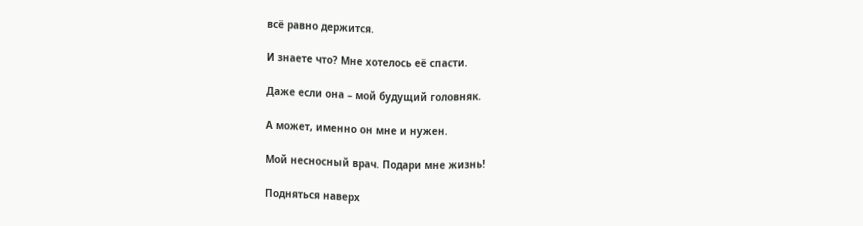всё равно держится.

И знаете что? Мне хотелось её спасти.

Даже если она – мой будущий головняк.

А может, именно он мне и нужен.

Мой несносный врач. Подари мне жизнь!

Подняться наверх